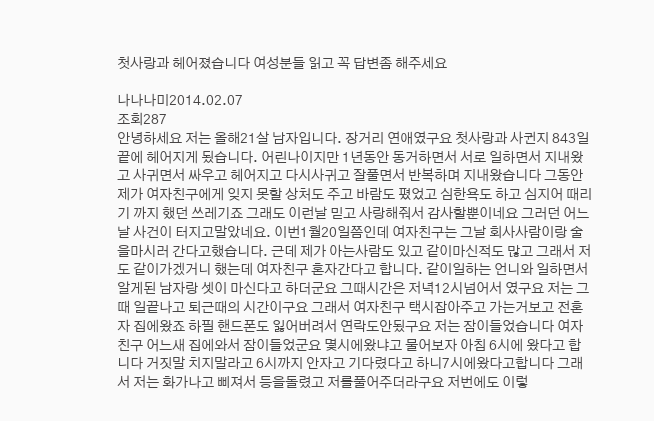첫사랑과 헤어졌습니다 여성분들 읽고 꼭 답변좀 해주세요

나나나미2014.02.07
조회287
안녕하세요 저는 올해21살 남자입니다. 장거리 연애였구요 첫사랑과 사귄지 843일 끝에 헤어지게 됬습니다. 어린나이지만 1년동안 동거하면서 서로 일하면서 지내왔고 사귀면서 싸우고 헤어지고 다시사귀고 잘풀면서 반복하며 지내왔습니다 그동안 제가 여자친구에게 잊지 못할 상처도 주고 바람도 폈었고 심한욕도 하고 심지어 때리기 까지 했던 쓰레기죠 그래도 이런날 믿고 사랑해줘서 감사할뿐이네요 그러던 어느날 사건이 터지고말았네요. 이번1월20일쯤인데 여자친구는 그날 회사사람이랑 술을마시러 간다고했습니다. 근데 제가 아는사람도 있고 같이마신적도 많고 그래서 저도 같이가겠거니 했는데 여자친구 혼자간다고 합니다. 같이일하는 언니와 일하면서 알게된 남자랑 셋이 마신다고 하더군요 그때시간은 저녁12시넘어서 였구요 저는 그때 일끝나고 퇴근때의 시간이구요 그래서 여자친구 택시잡아주고 가는거보고 전혼자 집에왔죠 하필 핸드폰도 잃어버려서 연락도안됬구요 저는 잠이들었습니다 여자친구 어느새 집에와서 잠이들었군요 몇시에왔냐고 물어보자 아침 6시에 왔다고 합니다 거짓말 치지말라고 6시까지 안자고 기다렸다고 하니7시에왔다고합니다 그래서 저는 화가나고 삐져서 등을돌렸고 저를풀어주더라구요 저번에도 이렇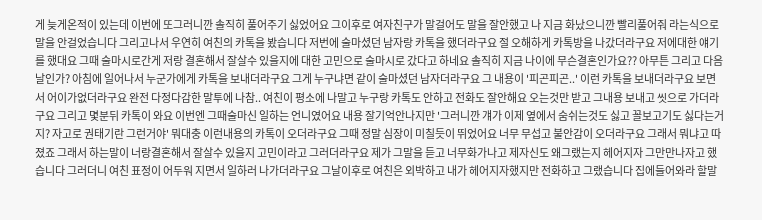게 늦게온적이 있는데 이번에 또그러니깐 솔직히 풀어주기 싫었어요 그이후로 여자친구가 말걸어도 말을 잘안했고 나 지금 화났으니깐 빨리풀어줘 라는식으로 말을 안걸었습니다 그리고나서 우연히 여친의 카톡을 봤습니다 저번에 술마셨던 남자랑 카톡을 했더라구요 절 오해하게 카톡방을 나갔더라구요 저에대한 얘기를 했대요 그때 술마시로간게 저랑 결혼해서 잘살수 있을지에 대한 고민으로 술마시로 갔다고 하네요 솔직히 지금 나이에 무슨결혼인가요?? 아무튼 그리고 다음날인가? 아침에 일어나서 누군가에게 카톡을 보내더라구요 그게 누구냐면 같이 술마셨던 남자더라구요 그 내용이 '피곤피곤..' 이런 카톡을 보내더라구요 보면서 어이가없더라구요 완전 다정다감한 말투에 나참.. 여친이 평소에 나말고 누구랑 카톡도 안하고 전화도 잘안해요 오는것만 받고 그내용 보내고 씻으로 가더라구요 그리고 몇분뒤 카톡이 와요 이번엔 그때술마신 일하는 언니였어요 내용 잘기억안나지만 '그러니깐 걔가 이제 옆에서 숨쉬는것도 싫고 꼴보고기도 싫다는거지? 자고로 권태기란 그런거야' 뭐대충 이런내용의 카톡이 오더라구요 그때 정말 심장이 미칠듯이 뛰었어요 너무 무섭고 불안감이 오더라구요 그래서 뭐냐고 따졌죠 그래서 하는말이 너랑결혼해서 잘살수 있을지 고민이라고 그러더라구요 제가 그말을 듣고 너무화가나고 제자신도 왜그랬는지 헤어지자 그만만나자고 했습니다 그러더니 여친 표정이 어두워 지면서 일하러 나가더라구요 그날이후로 여친은 외박하고 내가 헤어지자했지만 전화하고 그랬습니다 집에들어와라 할말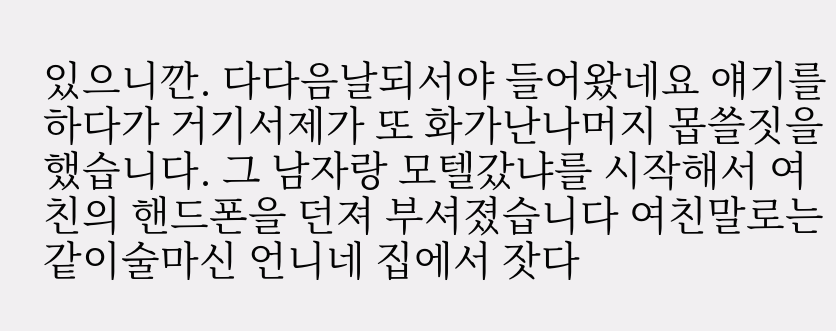있으니깐. 다다음날되서야 들어왔네요 얘기를 하다가 거기서제가 또 화가난나머지 몹쓸짓을 했습니다. 그 남자랑 모텔갔냐를 시작해서 여친의 핸드폰을 던져 부셔졌습니다 여친말로는 같이술마신 언니네 집에서 잣다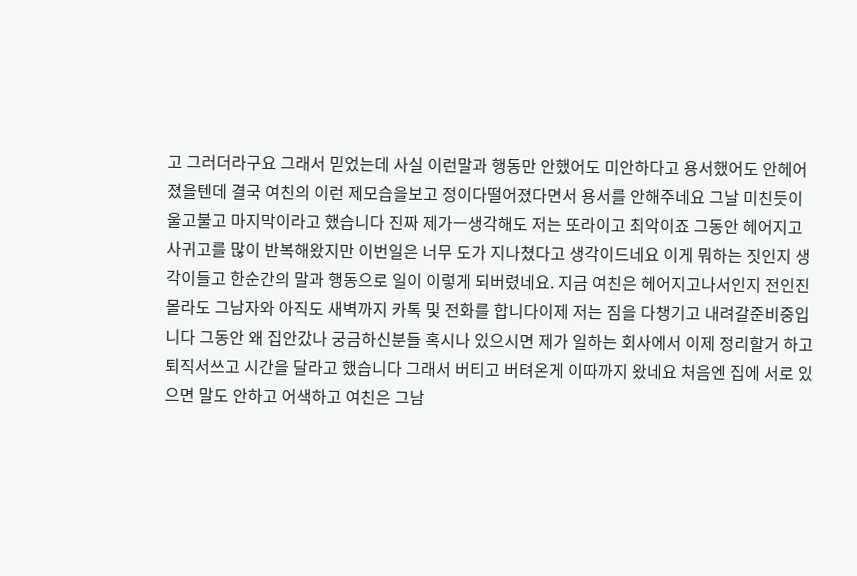고 그러더라구요 그래서 믿었는데 사실 이런말과 행동만 안했어도 미안하다고 용서했어도 안헤어졌을텐데 결국 여친의 이런 제모습을보고 정이다떨어졌다면서 용서를 안해주네요 그날 미친듯이 울고불고 마지막이라고 했습니다 진짜 제가ㅡ생각해도 저는 또라이고 최악이죠 그동안 헤어지고 사귀고를 많이 반복해왔지만 이번일은 너무 도가 지나쳤다고 생각이드네요 이게 뭐하는 짓인지 생각이들고 한순간의 말과 행동으로 일이 이렇게 되버렸네요. 지금 여친은 헤어지고나서인지 전인진 몰라도 그남자와 아직도 새벽까지 카톡 및 전화를 합니다이제 저는 짐을 다챙기고 내려갈준비중입니다 그동안 왜 집안갔나 궁금하신분들 혹시나 있으시면 제가 일하는 회사에서 이제 정리할거 하고 퇴직서쓰고 시간을 달라고 했습니다 그래서 버티고 버텨온게 이따까지 왔네요 처음엔 집에 서로 있으면 말도 안하고 어색하고 여친은 그남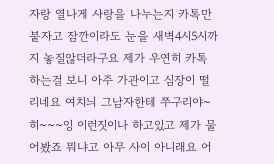자랑 열나게 사랑을 나누는지 카톡만 붙자고 잠깐이라도 눈을 새벽4시5시까지 놓질않더라구요 제가 우연히 카톡하는걸 보니 아주 가관이고 심장이 떨리네요 여치늬 그남자한테 쭈구리야~ 히~~~잉 이런짓이나 하고있고 제가 물어봤죠 뭐냐고 아무 사이 아니래요 어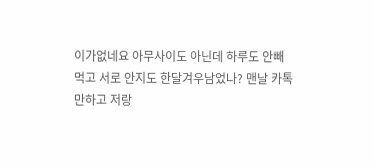이가없네요 아무사이도 아닌데 하루도 안빼먹고 서로 안지도 한달겨우남었나? 맨날 카톡만하고 저랑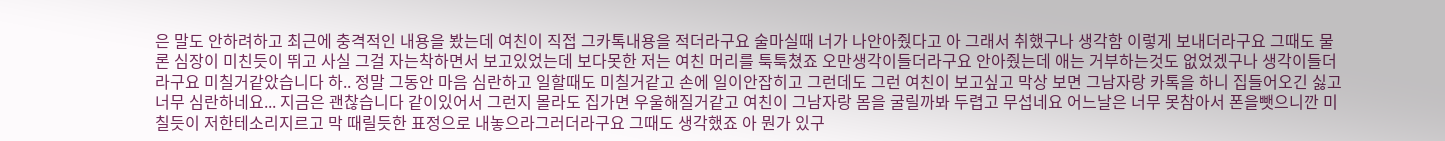은 말도 안하려하고 최근에 충격적인 내용을 봤는데 여친이 직접 그카톡내용을 적더라구요 술마실때 너가 나안아줬다고 아 그래서 취했구나 생각함 이렇게 보내더라구요 그때도 물론 심장이 미친듯이 뛰고 사실 그걸 자는착하면서 보고있었는데 보다못한 저는 여친 머리를 툭툭쳤죠 오만생각이들더라구요 안아줬는데 애는 거부하는것도 없었겠구나 생각이들더라구요 미칠거같았습니다 하.. 정말 그동안 마음 심란하고 일할때도 미칠거같고 손에 일이안잡히고 그런데도 그런 여친이 보고싶고 막상 보면 그남자랑 카톡을 하니 집들어오긴 싫고 너무 심란하네요... 지금은 괜찮습니다 같이있어서 그런지 몰라도 집가면 우울해질거같고 여친이 그남자랑 몸을 굴릴까봐 두렵고 무섭네요 어느날은 너무 못참아서 폰을뺏으니깐 미칠듯이 저한테소리지르고 막 때릴듯한 표정으로 내놓으라그러더라구요 그때도 생각했죠 아 뭔가 있구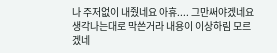나 주저없이 내줬네요 아휴.... 그만써야겠네요 생각나는대로 막쓴거라 내용이 이상하림 모르겠네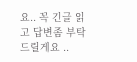요.. 꼭 긴글 읽고 답변좀 부탁드릴게요 ..